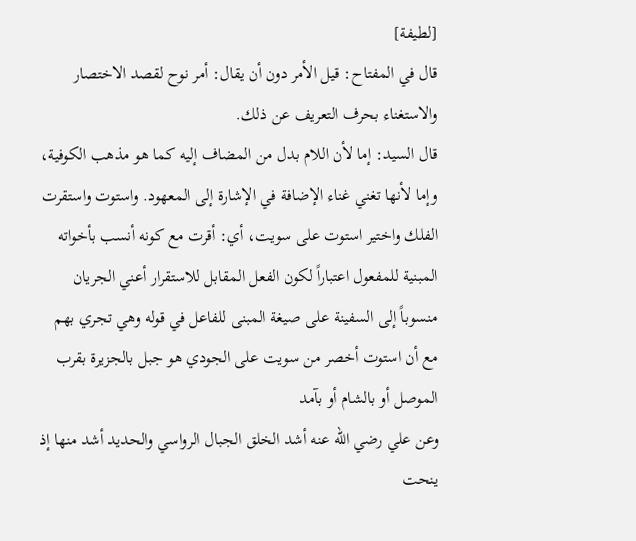[لطيفة]
قال في المفتاح: قيل الأمر دون أن يقال: أمر نوح لقصد الاختصار والاستغناء بحرف التعريف عن ذلك.
قال السيد: إما لأن اللام بدل من المضاف إليه كما هو مذهب الكوفية، وإما لأنها تغني غناء الإضافة في الإشارة إلى المعهود. واستوت واستقرت الفلك واختير استوت على سويت، أي: أقرت مع كونه أنسب بأخواته المبنية للمفعول اعتباراً لكون الفعل المقابل للاستقرار أعني الجريان منسوباً إلى السفينة على صيغة المبنى للفاعل في قوله وهي تجري بهم مع أن استوت أخصر من سويت على الجودي هو جبل بالجزيرة بقرب الموصل أو بالشام أو بآمد
وعن علي رضي الله عنه أشد الخلق الجبال الرواسي والحديد أشد منها إذ ينحت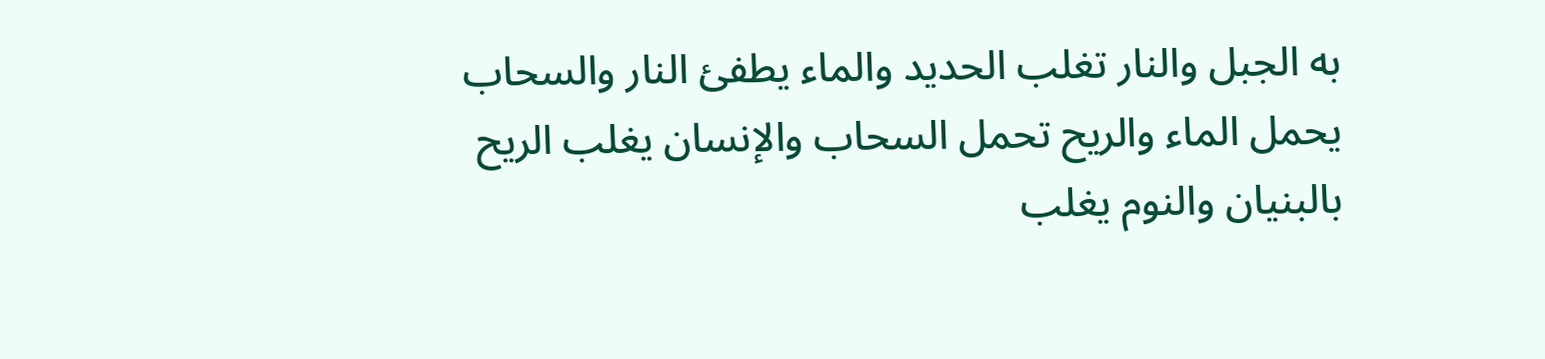به الجبل والنار تغلب الحديد والماء يطفئ النار والسحاب يحمل الماء والريح تحمل السحاب والإنسان يغلب الريح بالبنيان والنوم يغلب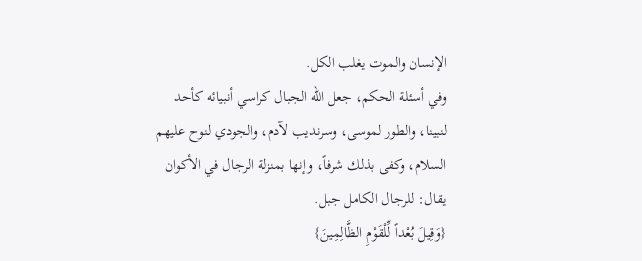الإنسان والموت يغلب الكل.
وفي أسئلة الحكم، جعل الله الجبال كراسي أنبيائه كأحد لنبينا، والطور لموسى، وسرنديب لآدم، والجودي لنوح عليهم السلام، وكفى بذلك شرفاً، وإنها بمنزلة الرجال في الأكوان يقال: للرجال الكامل جبل.
{وَقِيلَ بُعْداً لِّلْقَوْمِ الظَّالِمِينَ}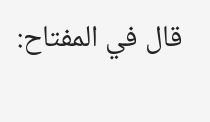قال في المفتاح: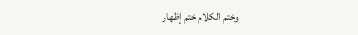وختم الكلام ختم إظهار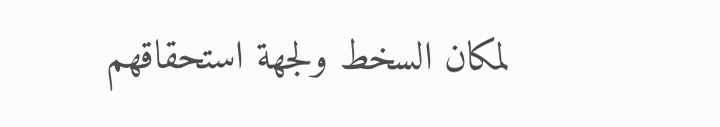لمكان السخط ولجهة استحقاقهم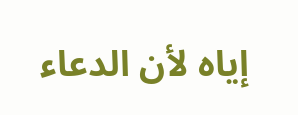إياه لأن الدعاء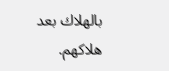بالهلاك بعد هلاكهم.